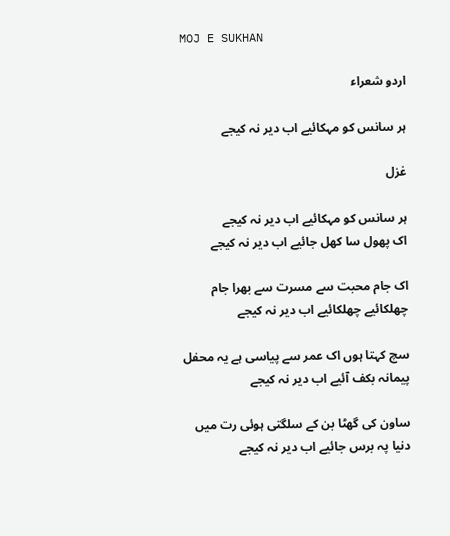MOJ E SUKHAN

اردو شعراء

ہر سانس کو مہکائیے اب دیر نہ کیجے

غزل

ہر سانس کو مہکائیے اب دیر نہ کیجے
اک پھول سا کھل جائیے اب دیر نہ کیجے

اک جام محبت سے مسرت سے بھرا جام
چھلکائیے چھلکائیے اب دیر نہ کیجے

سچ کہتا ہوں اک عمر سے پیاسی ہے یہ محفل
پیمانہ بکف آئیے اب دیر نہ کیجے

ساون کی گھٹا بن کے سلگتی ہوئی رت میں
دنیا پہ برس جائیے اب دیر نہ کیجے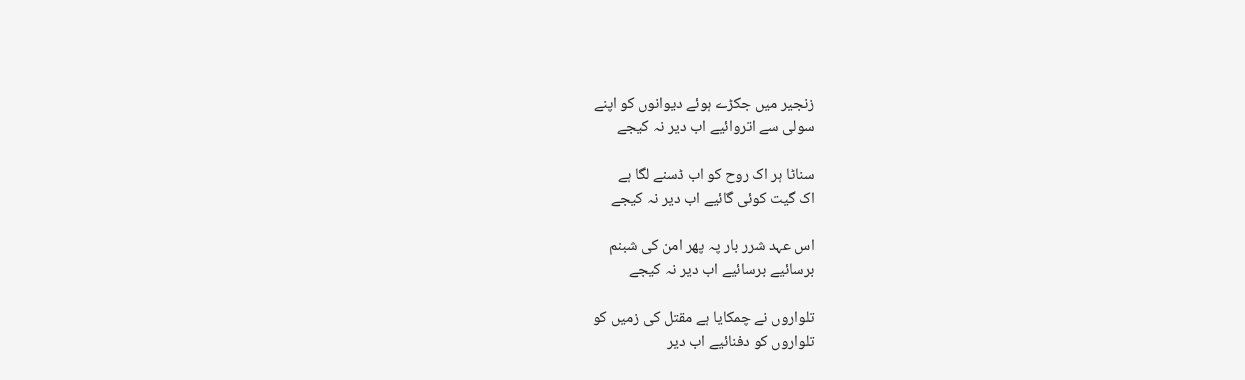زنجیر میں جکڑے ہوئے دیوانوں کو اپنے
سولی سے اتروائیے اب دیر نہ کیجے

سناٹا ہر اک روح کو اب ڈسنے لگا ہے
اک گیت کوئی گائیے اب دیر نہ کیجے

اس عہد شرر بار پہ پھر امن کی شبنم
برسائیے برسائیے اب دیر نہ کیجے

تلواروں نے چمکایا ہے مقتل کی زمیں کو
تلواروں کو دفنائیے اب دیر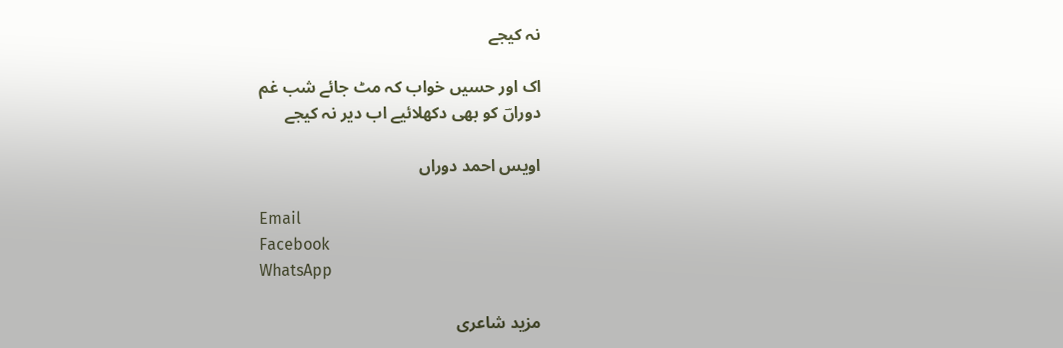نہ کیجے

اک اور حسیں خواب کہ مٹ جائے شب غم
دوراںؔ کو بھی دکھلائیے اب دیر نہ کیجے

اویس احمد دوراں

Email
Facebook
WhatsApp

مزید شاعری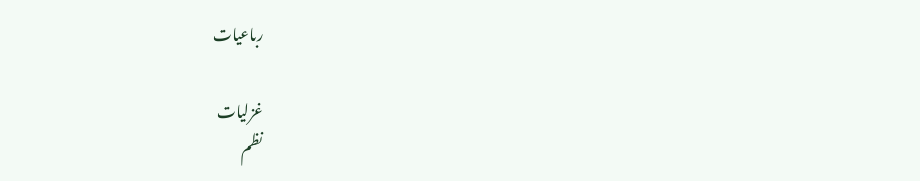رباعیات

غزلیات
نظم